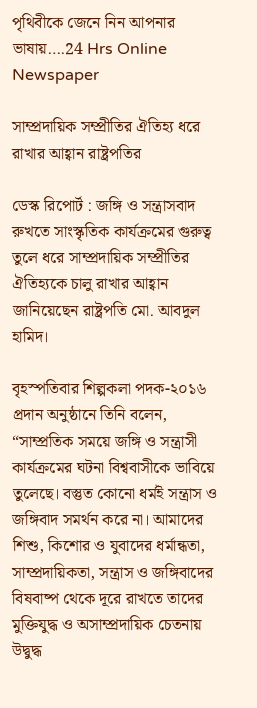পৃথিবীকে জেনে নিন আপনার ভাষায়….24 Hrs Online Newspaper

সাম্প্রদায়িক সম্প্রীতির ঐতিহ্য ধরে রাখার আহ্বান রাষ্ট্রপতির

ডেস্ক রিপোর্ট : জঙ্গি ও সন্ত্রাসবাদ রুখতে সাংস্কৃতিক কার্যক্রমের গুরুত্ব তুলে ধরে সাম্প্রদায়িক সম্প্রীতির ঐতিহ্যকে চালু রাখার আহ্বান জানিয়েছেন রাষ্ট্রপতি মো. আবদুল হামিদ।

বৃহস্পতিবার শিল্পকলা পদক-২০১৬ প্রদান অনুষ্ঠানে তিনি বলেন, “সাম্প্রতিক সময়ে জঙ্গি ও সন্ত্রাসী কার্যক্রমের ঘটনা বিশ্ববাসীকে ভাবিয়ে তুলেছে। বস্তুত কোনো ধর্মই সন্ত্রাস ও জঙ্গিবাদ সমর্থন করে না। আমাদের শিশু, কিশোর ও যুবাদের ধর্মান্ধতা, সাম্প্রদায়িকতা, সন্ত্রাস ও জঙ্গিবাদের বিষবাষ্প থেকে দূরে রাখতে তাদের মুক্তিযুদ্ধ ও অসাম্প্রদায়িক চেতনায় উদ্বুদ্ধ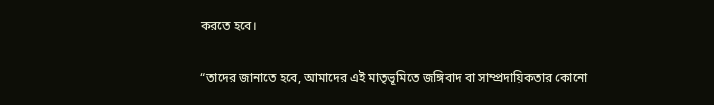করতে হবে।

“তাদের জানাতে হবে, আমাদের এই মাতৃভূমিতে জঙ্গিবাদ বা সাম্প্রদায়িকতার কোনো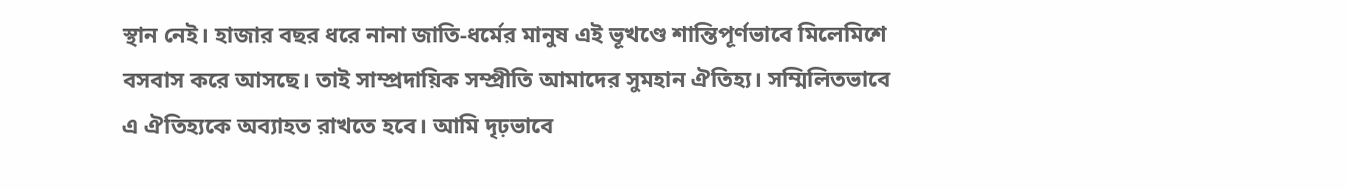স্থান নেই। হাজার বছর ধরে নানা জাতি-ধর্মের মানুষ এই ভূখণ্ডে শান্তিপূর্ণভাবে মিলেমিশে বসবাস করে আসছে। তাই সাম্প্রদায়িক সম্প্রীতি আমাদের সুমহান ঐতিহ্য। সম্মিলিতভাবে এ ঐতিহ্যকে অব্যাহত রাখতে হবে। আমি দৃঢ়ভাবে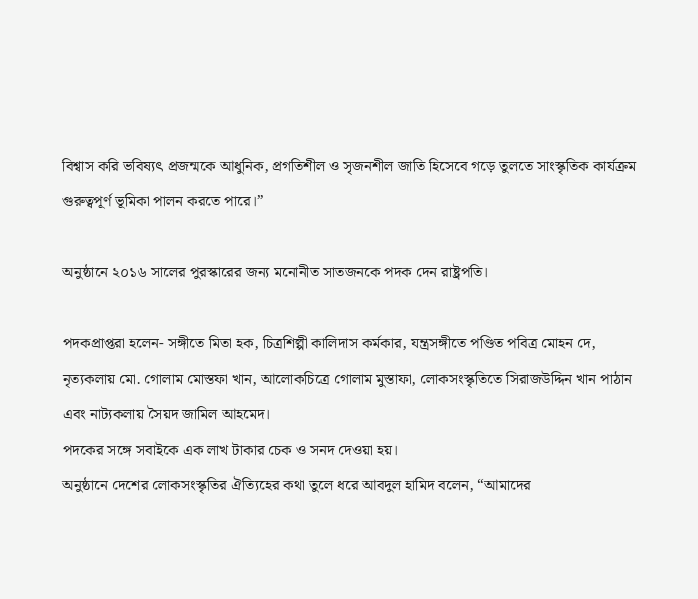বিশ্বাস করি ভবিষ্যৎ প্রজন্মকে আধুনিক, প্রগতিশীল ও সৃজনশীল জাতি হিসেবে গড়ে তুলতে সাংস্কৃতিক কার্যক্রম গুরুত্বপূর্ণ ভূমিকা পালন করতে পারে।”

অনুষ্ঠানে ২০১৬ সালের পুরস্কারের জন্য মনোনীত সাতজনকে পদক দেন রাষ্ট্রপতি।

পদকপ্রাপ্তরা হলেন- সঙ্গীতে মিতা হক, চিত্রশিল্পী কালিদাস কর্মকার, যন্ত্রসঙ্গীতে পণ্ডিত পবিত্র মোহন দে, নৃত্যকলায় মো. গোলাম মোস্তফা খান, আলোকচিত্রে গোলাম মুস্তাফা, লোকসংস্কৃতিতে সিরাজউদ্দিন খান পাঠান এবং নাট্যকলায় সৈয়দ জামিল আহমেদ।
পদকের সঙ্গে সবাইকে এক লাখ টাকার চেক ও সনদ দেওয়া হয়।
অনুষ্ঠানে দেশের লোকসংস্কৃতির ঐত্যিহের কথা তুলে ধরে আবদুল হামিদ বলেন, “আমাদের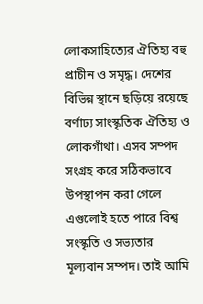লোকসাহিত্যের ঐতিহ্য বহু প্রাচীন ও সমৃদ্ধ। দেশের বিভিন্ন স্থানে ছড়িয়ে রয়েছে বর্ণাঢ্য সাংস্কৃতিক ঐতিহ্য ও লোকগাঁথা। এসব সম্পদ সংগ্রহ করে সঠিকভাবে উপস্থাপন করা গেলে এগুলোই হতে পারে বিশ্ব সংস্কৃতি ও সভ্যতার মূল্যবান সম্পদ। তাই আমি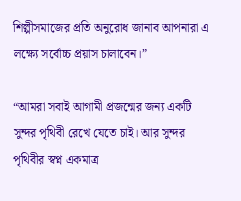শিল্পীসমাজের প্রতি অনুরোধ জানাব আপনারা এ লক্ষ্যে সর্বোচ্চ প্রয়াস চালাবেন।”

“আমরা সবাই আগামী প্রজন্মের জন্য একটি সুন্দর পৃথিবী রেখে যেতে চাই। আর সুন্দর পৃথিবীর স্বপ্ন একমাত্র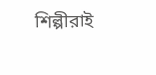শিল্পীরাই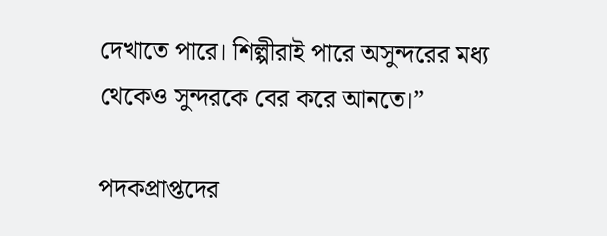দেখাতে পারে। শিল্পীরাই পারে অসুন্দরের মধ্য থেকেও সুন্দরকে বের করে আনতে।”

পদকপ্রাপ্তদের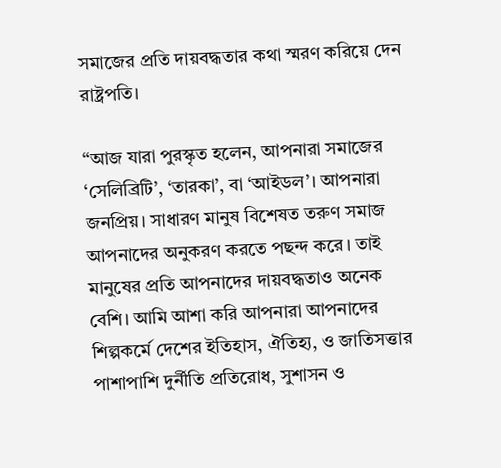সমাজের প্রতি দায়বদ্ধতার কথা স্মরণ করিয়ে দেন রাষ্ট্রপতি।

“আজ যারা পুরস্কৃত হলেন, আপনারা সমাজের ‘সেলিব্রিটি’, ‘তারকা’, বা ‘আইডল’। আপনারা জনপ্রিয়। সাধারণ মানুষ বিশেষত তরুণ সমাজ আপনাদের অনুকরণ করতে পছন্দ করে। তাই মানুষের প্রতি আপনাদের দায়বদ্ধতাও অনেক বেশি। আমি আশা করি আপনারা আপনাদের শিল্পকর্মে দেশের ইতিহাস, ঐতিহ্য, ও জাতিসত্তার পাশাপাশি দুর্নীতি প্রতিরোধ, সুশাসন ও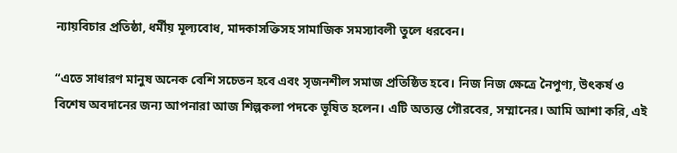ন্যায়বিচার প্রতিষ্ঠা, ধর্মীয় মূল্যবোধ, মাদকাসক্তিসহ সামাজিক সমস্যাবলী তুলে ধরবেন।

“এতে সাধারণ মানুষ অনেক বেশি সচেতন হবে এবং সৃজনশীল সমাজ প্রতিষ্ঠিত হবে। নিজ নিজ ক্ষেত্রে নৈপুণ্য, উৎকর্ষ ও বিশেষ অবদানের জন্য আপনারা আজ শিল্পকলা পদকে ভূষিত হলেন। এটি অত্যন্ত গৌরবের, সম্মানের। আমি আশা করি, এই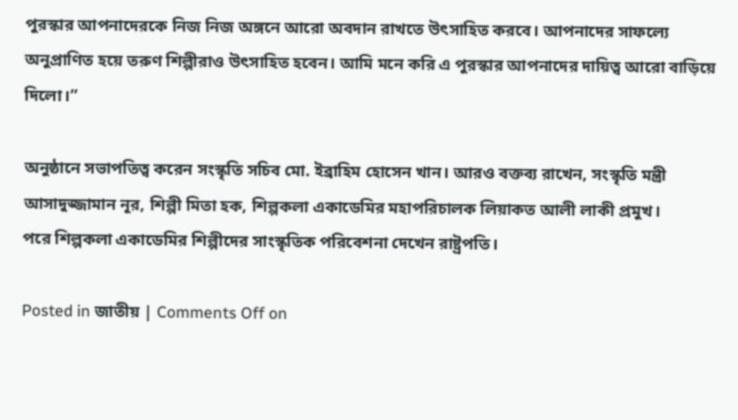পুরস্কার আপনাদেরকে নিজ নিজ অঙ্গনে আরো অবদান রাখতে উৎসাহিত করবে। আপনাদের সাফল্যে অনুপ্রাণিত হয়ে তরুণ শিল্পীরাও উৎসাহিত হবেন। আমি মনে করি এ পুরস্কার আপনাদের দায়িত্ব আরো বাড়িয়ে দিলো।”

অনুষ্ঠানে সভাপতিত্ব করেন সংস্কৃতি সচিব মো. ইব্রাহিম হোসেন খান। আরও বক্তব্য রাখেন, সংস্কৃতি মন্ত্রী আসাদুজ্জামান নূর, শিল্পী মিতা হক, শিল্পকলা একাডেমির মহাপরিচালক লিয়াকত আলী লাকী প্রমুখ।
পরে শিল্পকলা একাডেমির শিল্পীদের সাংস্কৃতিক পরিবেশনা দেখেন রাষ্ট্রপতি।

Posted in জাতীয় | Comments Off on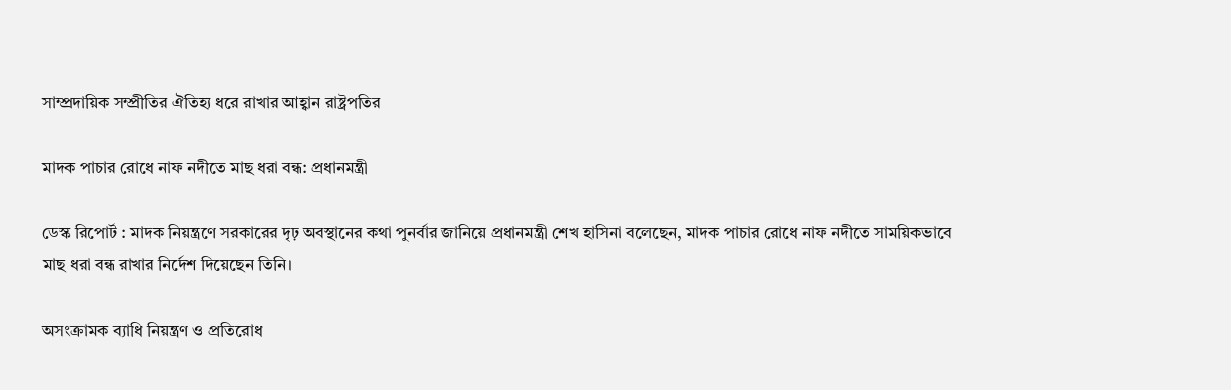সাম্প্রদায়িক সম্প্রীতির ঐতিহ্য ধরে রাখার আহ্বান রাষ্ট্রপতির

মাদক পাচার রোধে নাফ নদীতে মাছ ধরা বন্ধ: প্রধানমন্ত্রী

ডেস্ক রিপোর্ট : মাদক নিয়ন্ত্রণে সরকারের দৃঢ় অবস্থানের কথা পুনর্বার জানিয়ে প্রধানমন্ত্রী শেখ হাসিনা বলেছেন, মাদক পাচার রোধে নাফ নদীতে সাময়িকভাবে মাছ ধরা বন্ধ রাখার নির্দেশ দিয়েছেন তিনি।

অসংক্রামক ব্যাধি নিয়ন্ত্রণ ও প্রতিরোধ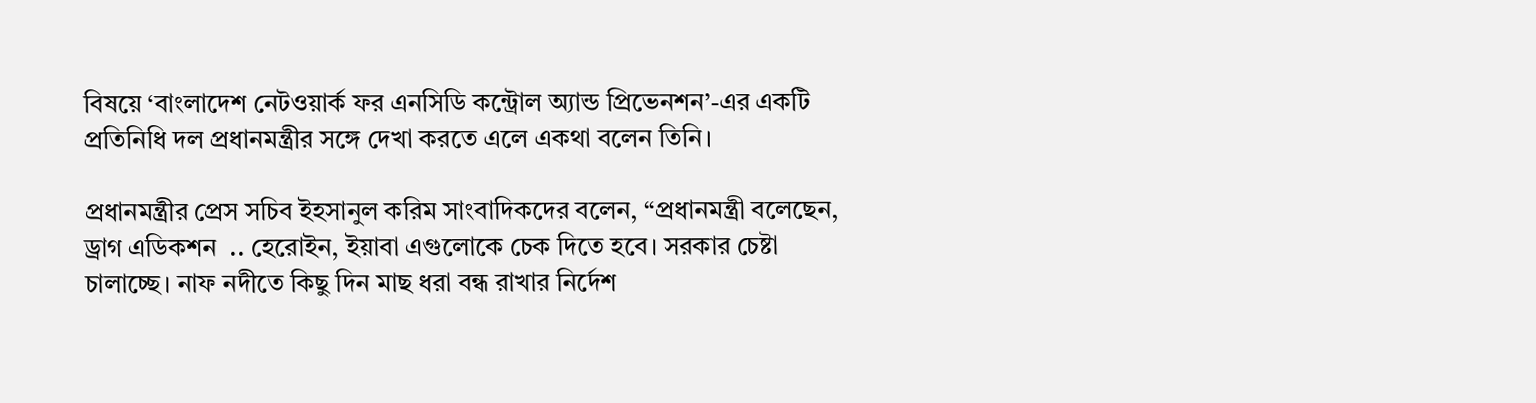বিষয়ে ‘বাংলাদেশ নেটওয়ার্ক ফর এনসিডি কন্ট্রোল অ্যান্ড প্রিভেনশন’-এর একটি প্রতিনিধি দল প্রধানমন্ত্রীর সঙ্গে দেখা করতে এলে একথা বলেন তিনি।

প্রধানমন্ত্রীর প্রেস সচিব ইহসানুল করিম সাংবাদিকদের বলেন, “প্রধানমন্ত্রী বলেছেন, ড্রাগ এডিকশন  .. হেরোইন, ইয়াবা এগুলোকে চেক দিতে হবে। সরকার চেষ্টা চালাচ্ছে। নাফ নদীতে কিছু দিন মাছ ধরা বন্ধ রাখার নির্দেশ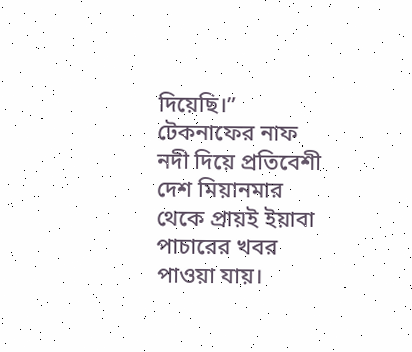দিয়েছি।”
টেকনাফের নাফ নদী দিয়ে প্রতিবেশী দেশ মিয়ানমার থেকে প্রায়ই ইয়াবা পাচারের খবর পাওয়া যায়।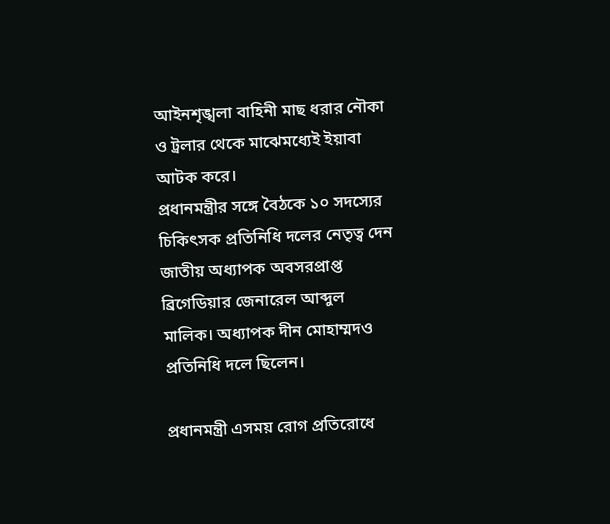আইনশৃঙ্খলা বাহিনী মাছ ধরার নৌকা ও ট্রলার থেকে মাঝেমধ্যেই ইয়াবা আটক করে।
প্রধানমন্ত্রীর সঙ্গে বৈঠকে ১০ সদস্যের চিকিৎসক প্রতিনিধি দলের নেতৃত্ব দেন জাতীয় অধ্যাপক অবসরপ্রাপ্ত ব্রিগেডিয়ার জেনারেল আব্দুল মালিক। অধ্যাপক দীন মোহাম্মদও প্রতিনিধি দলে ছিলেন।

প্রধানমন্ত্রী এসময় রোগ প্রতিরোধে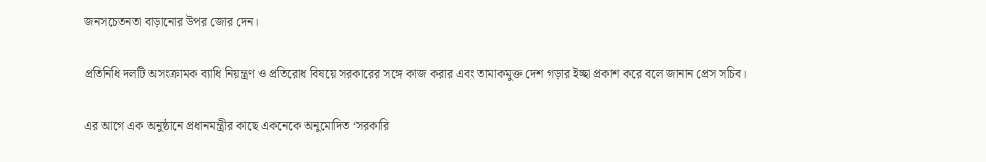জনসচেতনতা বাড়ানোর উপর জোর দেন।

প্রতিনিধি দলটি অসংক্রামক ব্যাধি নিয়ন্ত্রণ ও প্রতিরোধ বিষয়ে সরকারের সঙ্গে কাজ করার এবং তামাকমুক্ত দেশ গড়ার ইচ্ছা প্রকাশ করে বলে জানান প্রেস সচিব।

এর আগে এক অনুষ্ঠানে প্রধানমন্ত্রীর কাছে একনেকে অনুমোদিত ‘সরকারি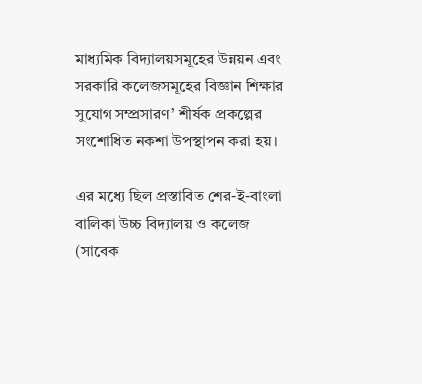মাধ্যমিক বিদ্যালয়সমূহের উন্নয়ন এবং সরকারি কলেজসমূহের বিজ্ঞান শিক্ষার সুযোগ সম্প্রসারণ’ শীর্ষক প্রকল্পের সংশোধিত নকশা উপস্থাপন করা হয়।

এর মধ্যে ছিল প্রস্তাবিত শের-ই-বাংলা বালিকা উচ্চ বিদ্যালয় ও কলেজ (সাবেক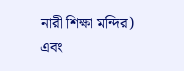নারী শিক্ষা মন্দির) এবং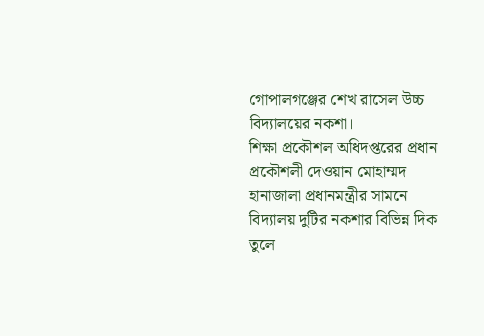গোপালগঞ্জের শেখ রাসেল উচ্চ বিদ্যালয়ের নকশা।
শিক্ষা প্রকৌশল অধিদপ্তরের প্রধান প্রকৌশলী দেওয়ান মোহাম্মদ হানাজালা প্রধানমন্ত্রীর সামনে বিদ্যালয় দুটির নকশার বিভিন্ন দিক তুলে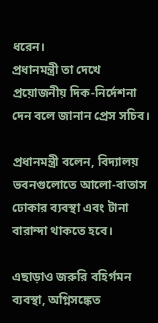ধরেন।
প্রধানমন্ত্রী তা দেখে প্রয়োজনীয় দিক-নির্দেশনা দেন বলে জানান প্রেস সচিব।

প্রধানমন্ত্রী বলেন, বিদ্যালয় ভবনগুলোতে আলো-বাতাস ঢোকার ব্যবস্থা এবং টানা বারান্দা থাকতে হবে।

এছাড়াও জরুরি বহির্গমন ব্যবস্থা, অগ্নিসঙ্কেত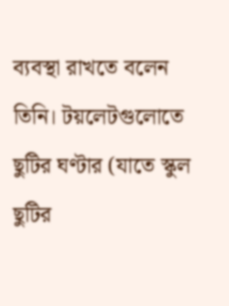ব্যবস্থা রাখতে বলেন তিনি। টয়লেটগুলোতে ছুটির ঘণ্টার (যাতে স্কুল ছুটির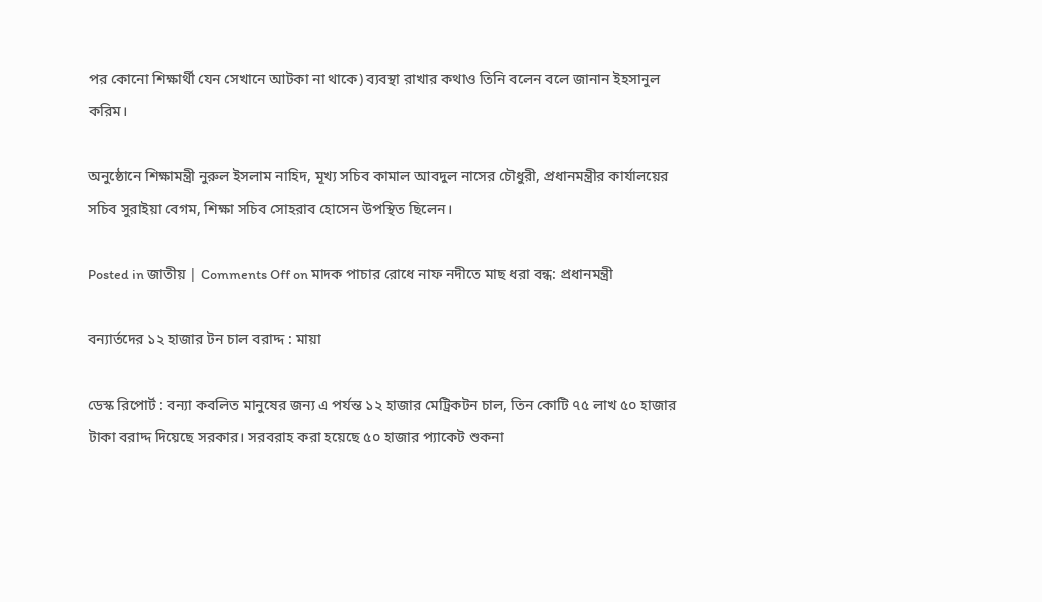পর কোনো শিক্ষার্থী যেন সেখানে আটকা না থাকে) ব্যবস্থা রাখার কথাও তিনি বলেন বলে জানান ইহসানুল করিম।

অনুষ্ঠোনে শিক্ষামন্ত্রী নুরুল ইসলাম নাহিদ, মূখ্য সচিব কামাল আবদুল নাসের চৌধুরী, প্রধানমন্ত্রীর কার্যালয়ের সচিব সুরাইয়া বেগম, শিক্ষা সচিব সোহরাব হোসেন উপস্থিত ছিলেন।

Posted in জাতীয় | Comments Off on মাদক পাচার রোধে নাফ নদীতে মাছ ধরা বন্ধ: প্রধানমন্ত্রী

বন্যার্তদের ১২ হাজার টন চাল বরাদ্দ : মায়া

ডেস্ক রিপোর্ট : বন্যা কবলিত মানুষের জন্য এ পর্যন্ত ১২ হাজার মেট্রিকটন চাল, তিন কোটি ৭৫ লাখ ৫০ হাজার টাকা বরাদ্দ দিয়েছে সরকার। সরবরাহ করা হয়েছে ৫০ হাজার প্যাকেট শুকনা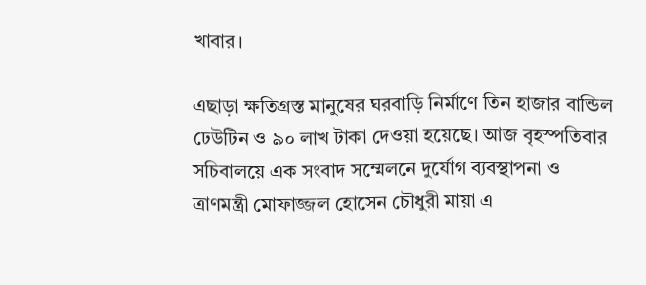খাবার।

এছাড়া ক্ষতিগ্রস্ত মানুষের ঘরবাড়ি নির্মাণে তিন হাজার বান্ডিল ঢেউটিন ও ৯০ লাখ টাকা দেওয়া হয়েছে। আজ বৃহস্পতিবার সচিবালয়ে এক সংবাদ সম্মেলনে দুর্যোগ ব্যবস্থাপনা ও ত্রাণমন্ত্রী মোফাজ্জল হোসেন চৌধুরী মায়া এ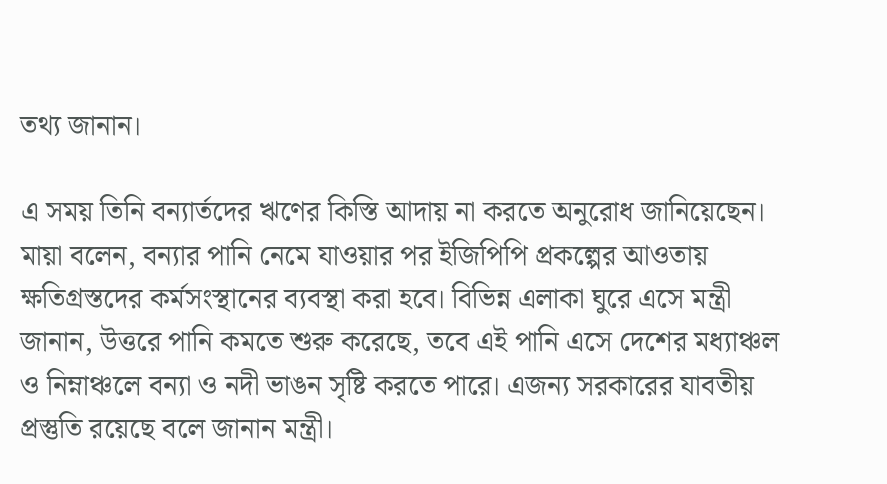তথ্য জানান।

এ সময় তিনি বন্যার্তদের ঋণের কিস্তি আদায় না করতে অনুরোধ জানিয়েছেন। মায়া বলেন, বন্যার পানি নেমে যাওয়ার পর ইজিপিপি প্রকল্পের আওতায় ক্ষতিগ্রস্তদের কর্মসংস্থানের ব্যবস্থা করা হবে। বিভিন্ন এলাকা ঘুরে এসে মন্ত্রী জানান, উত্তরে পানি কমতে শুরু করেছে, তবে এই পানি এসে দেশের মধ্যাঞ্চল ও নিম্নাঞ্চলে বন্যা ও নদী ভাঙন সৃষ্টি করতে পারে। এজন্য সরকারের যাবতীয় প্রস্তুতি রয়েছে বলে জানান মন্ত্রী।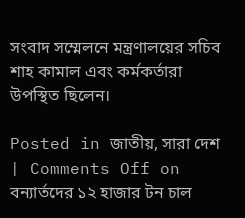সংবাদ সম্মেলনে মন্ত্রণালয়ের সচিব শাহ কামাল এবং কর্মকর্তারা উপস্থিত ছিলেন।

Posted in জাতীয়, সারা দেশ | Comments Off on বন্যার্তদের ১২ হাজার টন চাল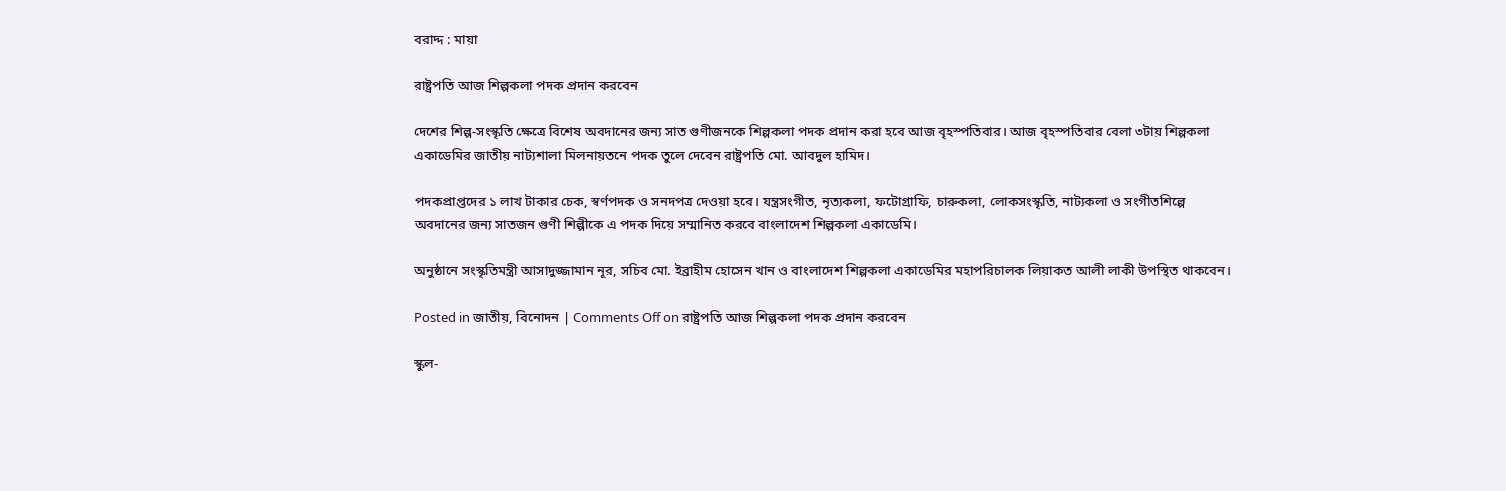বরাদ্দ : মায়া

রাষ্ট্রপতি আজ শিল্পকলা পদক প্রদান করবেন

দেশের শিল্প-সংস্কৃতি ক্ষেত্রে বিশেষ অবদানের জন্য সাত গুণীজনকে শিল্পকলা পদক প্রদান করা হবে আজ বৃহস্পতিবার। আজ বৃহস্পতিবার বেলা ৩টায় শিল্পকলা একাডেমির জাতীয় নাট্যশালা মিলনায়তনে পদক তুলে দেবেন রাষ্ট্রপতি মো. আবদুল হামিদ।

পদকপ্রাপ্তদের ১ লাখ টাকার চেক, স্বর্ণপদক ও সনদপত্র দেওয়া হবে। যন্ত্রসংগীত, নৃত্যকলা, ফটোগ্রাফি, চারুকলা, লোকসংস্কৃতি, নাট্যকলা ও সংগীতশিল্পে অবদানের জন্য সাতজন গুণী শিল্পীকে এ পদক দিয়ে সম্মানিত করবে বাংলাদেশ শিল্পকলা একাডেমি।

অনুষ্ঠানে সংস্কৃতিমন্ত্রী আসাদুজ্জামান নূর, সচিব মো. ইব্রাহীম হোসেন খান ও বাংলাদেশ শিল্পকলা একাডেমির মহাপরিচালক লিয়াকত আলী লাকী উপস্থিত থাকবেন।

Posted in জাতীয়, বিনোদন | Comments Off on রাষ্ট্রপতি আজ শিল্পকলা পদক প্রদান করবেন

স্কুল-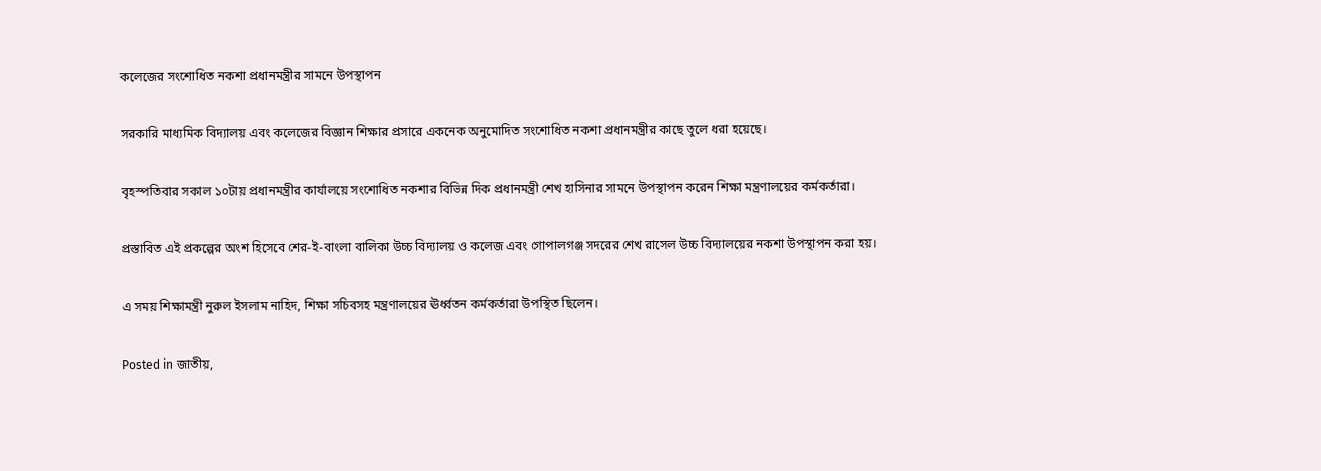কলেজের সংশোধিত নকশা প্রধানমন্ত্রীর সামনে উপস্থাপন

সরকারি মাধ্যমিক বিদ্যালয় এবং কলেজের বিজ্ঞান শিক্ষার প্রসারে একনেক অনুমোদিত সংশোধিত নকশা প্রধানমন্ত্রীর কাছে তুলে ধরা হয়েছে।

বৃহস্পতিবার সকাল ১০টায় প্রধানমন্ত্রীর কার্যালয়ে সংশোধিত নকশার বিভিন্ন দিক প্রধানমন্ত্রী শেখ হাসিনার সামনে উপস্থাপন করেন শিক্ষা মন্ত্রণালয়ের কর্মকর্তারা।

প্রস্তাবিত এই প্রকল্পের অংশ হিসেবে শের-ই-বাংলা বালিকা উচ্চ বিদ্যালয় ও কলেজ এবং গোপালগঞ্জ সদরের শেখ রাসেল উচ্চ বিদ্যালয়ের নকশা উপস্থাপন করা হয়।

এ সময় শিক্ষামন্ত্রী নুরুল ইসলাম নাহিদ, শিক্ষা সচিবসহ মন্ত্রণালয়ের ঊর্ধ্বতন কর্মকর্তারা উপস্থিত ছিলেন।

Posted in জাতীয়,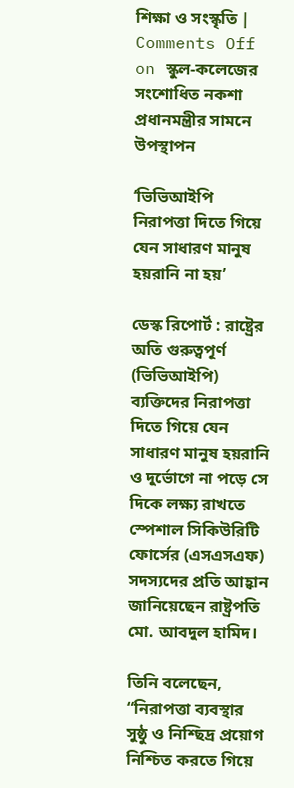শিক্ষা ও সংস্কৃতি | Comments Off on স্কুল-কলেজের সংশোধিত নকশা প্রধানমন্ত্রীর সামনে উপস্থাপন

‘ভিভিআইপি নিরাপত্তা দিতে গিয়ে যেন সাধারণ মানুষ হয়রানি না হয়’

ডেস্ক রিপোর্ট : রাষ্ট্রের অতি গুরুত্বপূর্ণ (ভিভিআইপি) ব্যক্তিদের নিরাপত্তা দিতে গিয়ে যেন সাধারণ মানুষ হয়রানি ও দুর্ভোগে না পড়ে সে দিকে লক্ষ্য রাখতে স্পেশাল সিকিউরিটি ফোর্সের (এসএসএফ) সদস্যদের প্রতি আহ্বান জানিয়েছেন রাষ্ট্রপতি মো. আবদুল হামিদ।

তিনি বলেছেন, “নিরাপত্তা ব্যবস্থার সুষ্ঠু ও নিশ্ছিদ্র প্রয়োগ নিশ্চিত করতে গিয়ে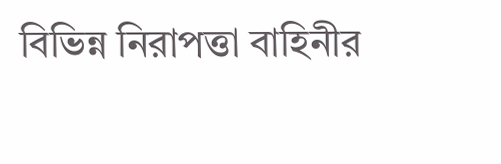বিভিন্ন নিরাপত্তা বাহিনীর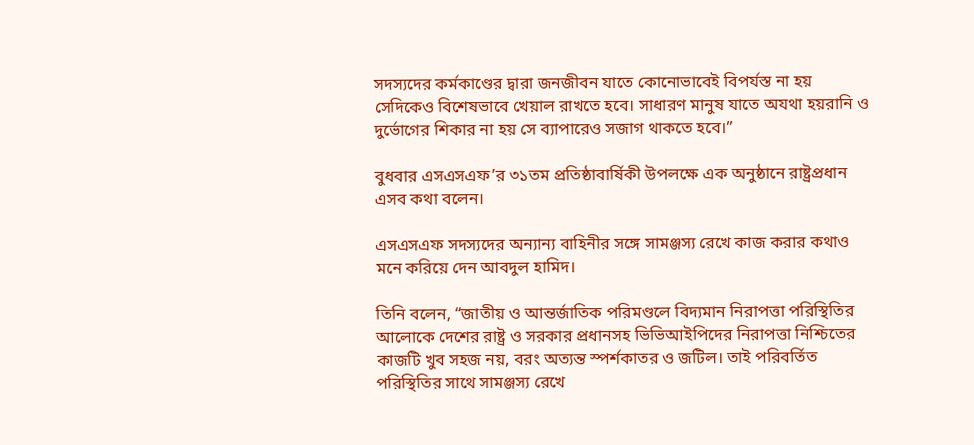সদস্যদের কর্মকাণ্ডের দ্বারা জনজীবন যাতে কোনোভাবেই বিপর্যস্ত না হয় সেদিকেও বিশেষভাবে খেয়াল রাখতে হবে। সাধারণ মানুষ যাতে অযথা হয়রানি ও দুর্ভোগের শিকার না হয় সে ব্যাপারেও সজাগ থাকতে হবে।”

বুধবার এসএসএফ’র ৩১তম প্রতিষ্ঠাবার্ষিকী উপলক্ষে এক অনুষ্ঠানে রাষ্ট্রপ্রধান এসব কথা বলেন।

এসএসএফ সদস্যদের অন্যান্য বাহিনীর সঙ্গে সামঞ্জস্য রেখে কাজ করার কথাও মনে করিয়ে দেন আবদুল হামিদ।

তিনি বলেন, “জাতীয় ও আন্তর্জাতিক পরিমণ্ডলে বিদ্যমান নিরাপত্তা পরিস্থিতির আলোকে দেশের রাষ্ট্র ও সরকার প্রধানসহ ভিভিআইপিদের নিরাপত্তা নিশ্চিতের কাজটি খুব সহজ নয়, বরং অত্যন্ত স্পর্শকাতর ও জটিল। তাই পরিবর্তিত পরিস্থিতির সাথে সামঞ্জস্য রেখে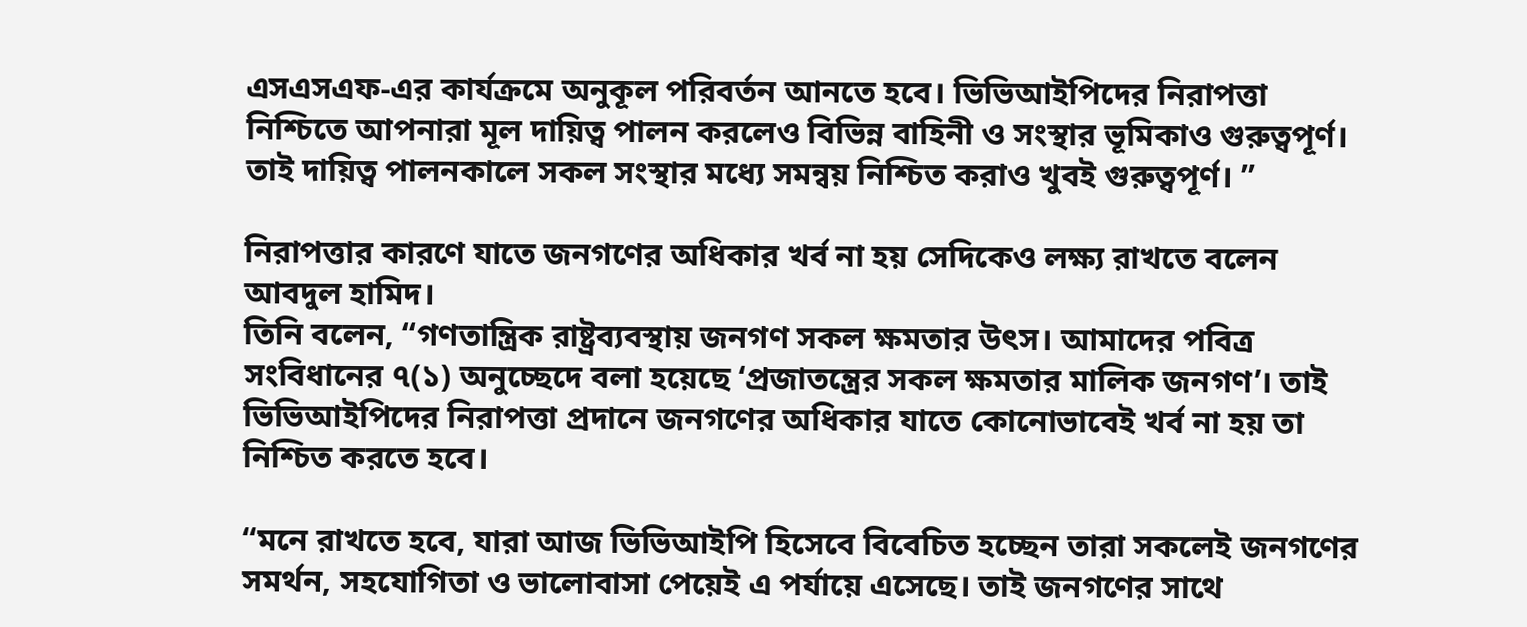এসএসএফ-এর কার্যক্রমে অনুকূল পরিবর্তন আনতে হবে। ভিভিআইপিদের নিরাপত্তা নিশ্চিতে আপনারা মূল দায়িত্ব পালন করলেও বিভিন্ন বাহিনী ও সংস্থার ভূমিকাও গুরুত্বপূর্ণ। তাই দায়িত্ব পালনকালে সকল সংস্থার মধ্যে সমন্বয় নিশ্চিত করাও খুবই গুরুত্বপূর্ণ। ”

নিরাপত্তার কারণে যাতে জনগণের অধিকার খর্ব না হয় সেদিকেও লক্ষ্য রাখতে বলেন আবদুল হামিদ।
তিনি বলেন, “গণতান্ত্রিক রাষ্ট্রব্যবস্থায় জনগণ সকল ক্ষমতার উৎস। আমাদের পবিত্র সংবিধানের ৭(১) অনুচ্ছেদে বলা হয়েছে ‘প্রজাতন্ত্রের সকল ক্ষমতার মালিক জনগণ’। তাই ভিভিআইপিদের নিরাপত্তা প্রদানে জনগণের অধিকার যাতে কোনোভাবেই খর্ব না হয় তা নিশ্চিত করতে হবে।

“মনে রাখতে হবে, যারা আজ ভিভিআইপি হিসেবে বিবেচিত হচ্ছেন তারা সকলেই জনগণের সমর্থন, সহযোগিতা ও ভালোবাসা পেয়েই এ পর্যায়ে এসেছে। তাই জনগণের সাথে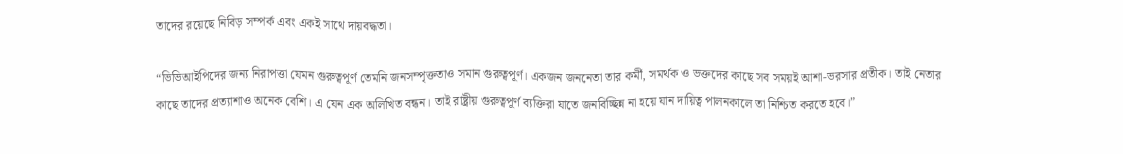তাদের রয়েছে নিবিড় সম্পর্ক এবং একই সাথে দায়বদ্ধতা।

“ভিভিআইপিদের জন্য নিরাপত্তা যেমন গুরুত্বপূর্ণ তেমনি জনসম্পৃক্ততাও সমান গুরুত্বপূর্ণ। একজন জননেতা তার কর্মী, সমর্থক ও ভক্তদের কাছে সব সময়ই আশা-ভরসার প্রতীক। তাই নেতার কাছে তাদের প্রত্যাশাও অনেক বেশি। এ যেন এক অলিখিত বন্ধন। তাই রাষ্ট্রীয় গুরুত্বপূর্ণ ব্যক্তিরা যাতে জনবিচ্ছিন্ন না হয়ে যান দায়িত্ব পালনকালে তা নিশ্চিত করতে হবে।”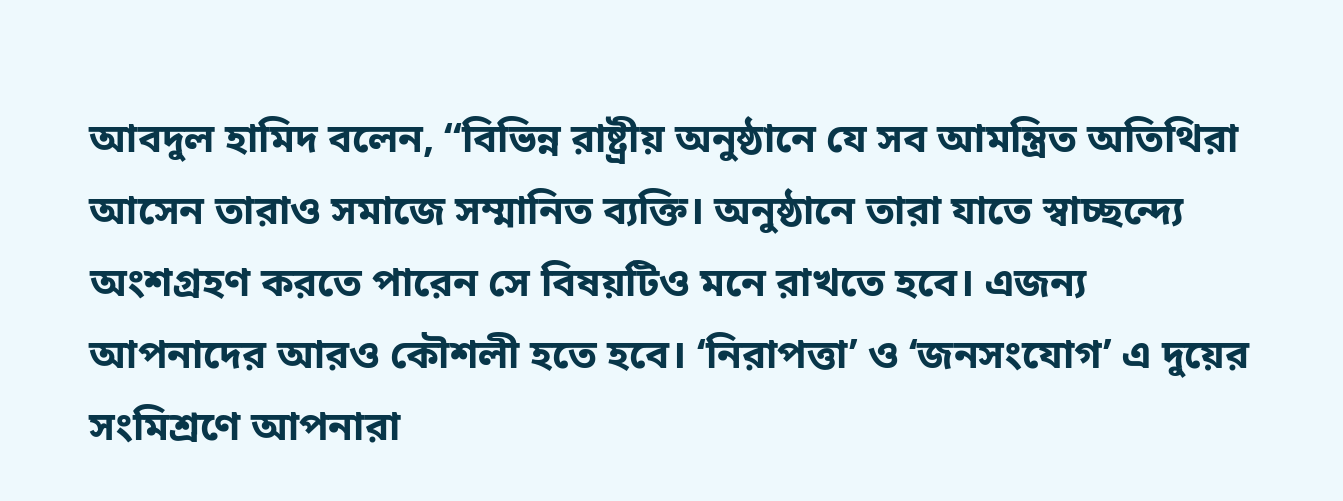আবদুল হামিদ বলেন, “বিভিন্ন রাষ্ট্রীয় অনুষ্ঠানে যে সব আমন্ত্রিত অতিথিরা আসেন তারাও সমাজে সম্মানিত ব্যক্তি। অনুষ্ঠানে তারা যাতে স্বাচ্ছন্দ্যে অংশগ্রহণ করতে পারেন সে বিষয়টিও মনে রাখতে হবে। এজন্য আপনাদের আরও কৌশলী হতে হবে। ‘নিরাপত্তা’ ও ‘জনসংযোগ’ এ দুয়ের সংমিশ্রণে আপনারা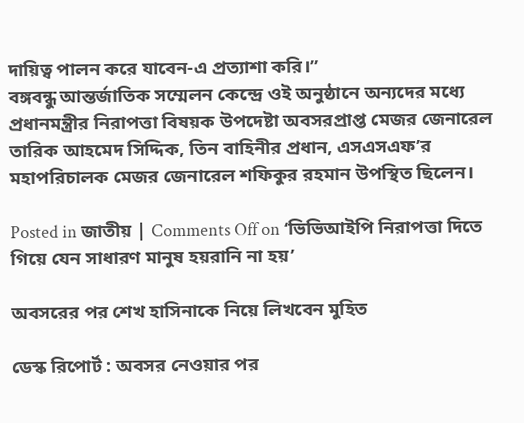দায়িত্ব পালন করে যাবেন-এ প্রত্যাশা করি।”
বঙ্গবন্ধু আন্তর্জাতিক সম্মেলন কেন্দ্রে ওই অনুষ্ঠানে অন্যদের মধ্যে প্রধানমন্ত্রীর নিরাপত্তা বিষয়ক উপদেষ্টা অবসরপ্রাপ্ত মেজর জেনারেল তারিক আহমেদ সিদ্দিক, তিন বাহিনীর প্রধান, এসএসএফ’র মহাপরিচালক মেজর জেনারেল শফিকুর রহমান উপস্থিত ছিলেন।

Posted in জাতীয় | Comments Off on ‘ভিভিআইপি নিরাপত্তা দিতে গিয়ে যেন সাধারণ মানুষ হয়রানি না হয়’

অবসরের পর শেখ হাসিনাকে নিয়ে লিখবেন মুহিত

ডেস্ক রিপোর্ট : অবসর নেওয়ার পর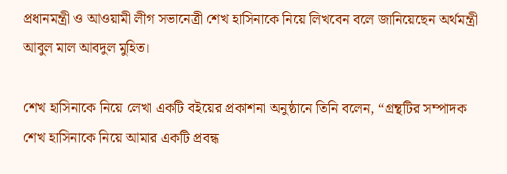প্রধানমন্ত্রী ও আওয়ামী লীগ সভানেত্রী শেখ হাসিনাকে নিয়ে লিখবেন বলে জানিয়েছেন অর্থমন্ত্রী আবুল মাল আবদুল মুহিত।

শেখ হাসিনাকে নিয়ে লেখা একটি বইয়ের প্রকাশনা অনুষ্ঠানে তিনি বলেন, “গ্রন্থটির সম্পাদক শেখ হাসিনাকে নিয়ে আমার একটি প্রবন্ধ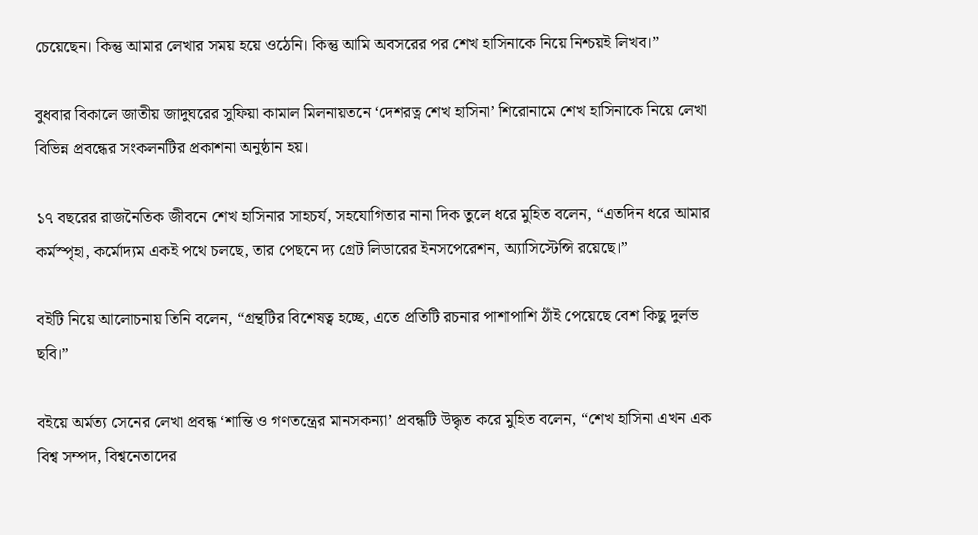চেয়েছেন। কিন্তু আমার লেখার সময় হয়ে ওঠেনি। কিন্তু আমি অবসরের পর শেখ হাসিনাকে নিয়ে নিশ্চয়ই লিখব।”

বুধবার বিকালে জাতীয় জাদুঘরের সুফিয়া কামাল মিলনায়তনে ‘দেশরত্ন শেখ হাসিনা’ শিরোনামে শেখ হাসিনাকে নিয়ে লেখা বিভিন্ন প্রবন্ধের সংকলনটির প্রকাশনা অনুষ্ঠান হয়।

১৭ বছরের রাজনৈতিক জীবনে শেখ হাসিনার সাহচর্য, সহযোগিতার নানা দিক তুলে ধরে মুহিত বলেন, “এতদিন ধরে আমার কর্মস্পৃহা, কর্মোদ্যম একই পথে চলছে, তার পেছনে দ্য গ্রেট লিডারের ইনসপেরেশন, অ্যাসিস্টেন্সি রয়েছে।”

বইটি নিয়ে আলোচনায় তিনি বলেন, “গ্রন্থটির বিশেষত্ব হচ্ছে, এতে প্রতিটি রচনার পাশাপাশি ঠাঁই পেয়েছে বেশ কিছু দুর্লভ ছবি।”

বইয়ে অর্মত্য সেনের লেখা প্রবন্ধ ‘শান্তি ও গণতন্ত্রের মানসকন্যা’ প্রবন্ধটি উদ্ধৃত করে মুহিত বলেন, “শেখ হাসিনা এখন এক বিশ্ব সম্পদ, বিশ্বনেতাদের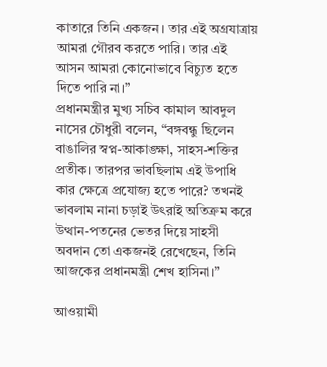কাতারে তিনি একজন। তার এই অগ্রযাত্রায় আমরা গৌরব করতে পারি। তার এই আসন আমরা কোনোভাবে বিচ্যুত হতে দিতে পারি না।”
প্রধানমন্ত্রীর মুখ্য সচিব কামাল আবদুল নাসের চৌধুরী বলেন, “বঙ্গবন্ধু ছিলেন বাঙালির স্বপ্ন-আকাঙ্ক্ষা, সাহস-শক্তির প্রতীক। তারপর ভাবছিলাম এই উপাধি কার ক্ষেত্রে প্রযোজ্য হতে পারে? তখনই ভাবলাম নানা চড়াই উৎরাই অতিক্রম করে উত্থান-পতনের ভেতর দিয়ে সাহসী অবদান তো একজনই রেখেছেন, তিনি আজকের প্রধানমন্ত্রী শেখ হাসিনা।”

আওয়ামী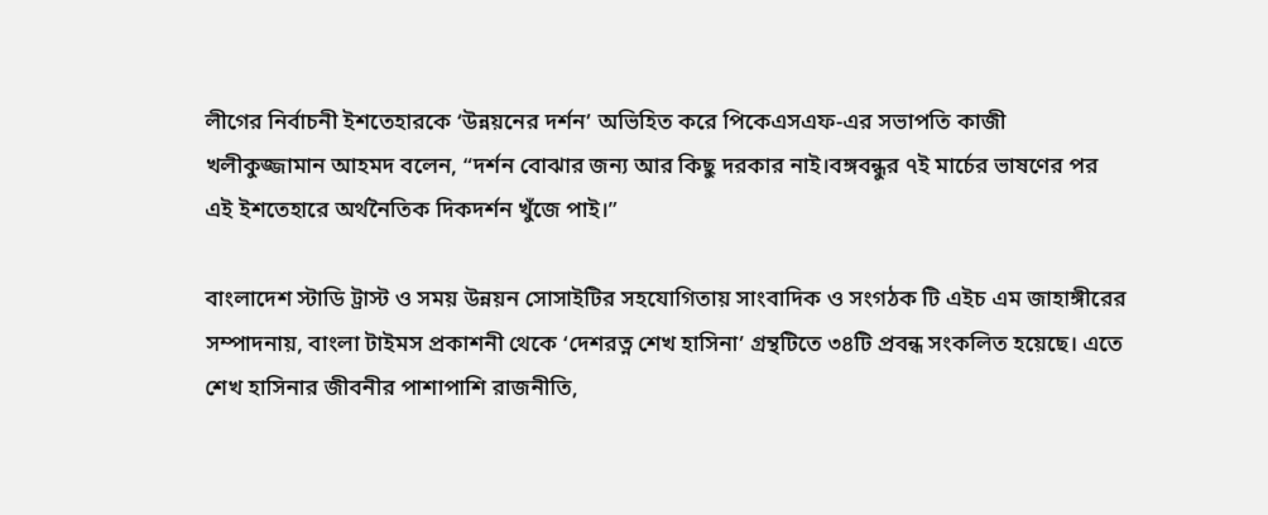লীগের নির্বাচনী ইশতেহারকে ‘উন্নয়নের দর্শন’ অভিহিত করে পিকেএসএফ-এর সভাপতি কাজী খলীকুজ্জামান আহমদ বলেন, “দর্শন বোঝার জন্য আর কিছু দরকার নাই।বঙ্গবন্ধুর ৭ই মার্চের ভাষণের পর এই ইশতেহারে অর্থনৈতিক দিকদর্শন খুঁজে পাই।”

বাংলাদেশ স্টাডি ট্রাস্ট ও সময় উন্নয়ন সোসাইটির সহযোগিতায় সাংবাদিক ও সংগঠক টি এইচ এম জাহাঙ্গীরের সম্পাদনায়, বাংলা টাইমস প্রকাশনী থেকে ‘দেশরত্ন শেখ হাসিনা’ গ্রন্থটিতে ৩৪টি প্রবন্ধ সংকলিত হয়েছে। এতে শেখ হাসিনার জীবনীর পাশাপাশি রাজনীতি,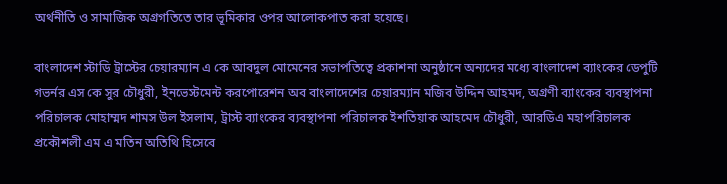অর্থনীতি ও সামাজিক অগ্রগতিতে তার ভূমিকার ওপর আলোকপাত করা হয়েছে।

বাংলাদেশ স্টাডি ট্রাস্টের চেয়ারম্যান এ কে আবদুল মোমেনের সভাপতিত্বে প্রকাশনা অনুষ্ঠানে অন্যদের মধ্যে বাংলাদেশ ব্যাংকের ডেপুটি গভর্নর এস কে সুর চৌধুরী, ই্নভেস্টমেন্ট করপোরেশন অব বাংলাদেশের চেয়ারম্যান মজিব উদ্দিন আহমদ, অগ্রণী ব্যাংকের ব্যবস্থাপনা পরিচালক মোহাম্মদ শামস উল ইসলাম, ট্রাস্ট ব্যাংকের ব্যবস্থাপনা পরিচালক ইশতিয়াক আহমেদ চৌধুরী, আরডিএ মহাপরিচালক প্রকৌশলী এম এ মতিন অতিথি হিসেবে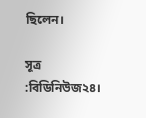ছিলেন।

সূত্র :বিডিনিউজ২৪।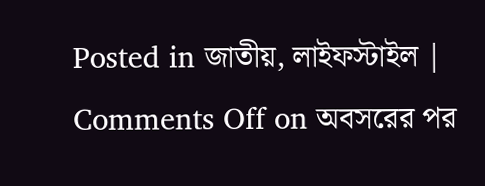Posted in জাতীয়, লাইফস্টাইল | Comments Off on অবসরের পর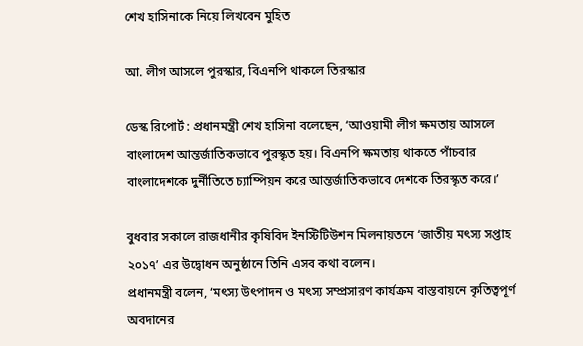শেখ হাসিনাকে নিয়ে লিখবেন মুহিত

আ. লীগ আসলে পুরস্কার, বিএনপি থাকলে তিরস্কার

ডেস্ক রিপোর্ট : প্রধানমন্ত্রী শেখ হাসিনা বলেছেন, ‘আওয়ামী লীগ ক্ষমতায় আসলে বাংলাদেশ আন্তর্জাতিকভাবে পুরস্কৃত হয়। বিএনপি ক্ষমতায় থাকতে পাঁচবার বাংলাদেশকে দুর্নীতিতে চ্যাম্পিয়ন করে আন্তর্জাতিকভাবে দেশকে তিরস্কৃত করে।’

বুধবার সকালে রাজধানীর কৃষিবিদ ইনস্টিটিউশন মিলনায়তনে ‘জাতীয় মৎস্য সপ্তাহ ২০১৭’ এর উদ্বোধন অনুষ্ঠানে তিনি এসব কথা বলেন।
প্রধানমন্ত্রী বলেন, ‘মৎস্য উৎপাদন ও মৎস্য সম্প্রসারণ কার্যক্রম বাস্তবায়নে কৃতিত্বপূর্ণ অবদানের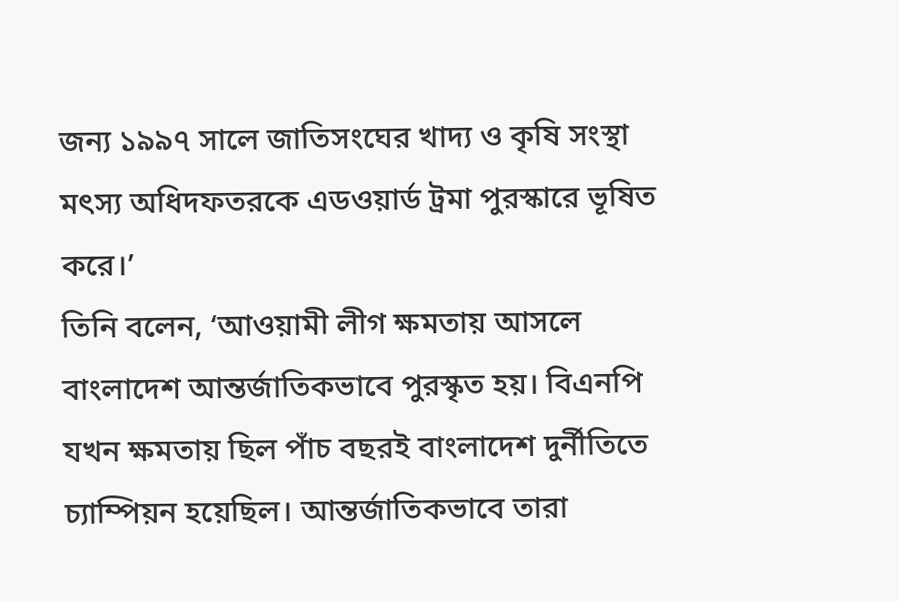জন্য ১৯৯৭ সালে জাতিসংঘের খাদ্য ও কৃষি সংস্থা মৎস্য অধিদফতরকে এডওয়ার্ড ট্রমা পুরস্কারে ভূষিত করে।’
তিনি বলেন, ‘আওয়ামী লীগ ক্ষমতায় আসলে বাংলাদেশ আন্তর্জাতিকভাবে পুরস্কৃত হয়। বিএনপি যখন ক্ষমতায় ছিল পাঁচ বছরই বাংলাদেশ দুর্নীতিতে চ্যাম্পিয়ন হয়েছিল। আন্তর্জাতিকভাবে তারা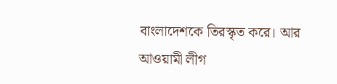বাংলাদেশকে তিরস্কৃত করে। আর আওয়ামী লীগ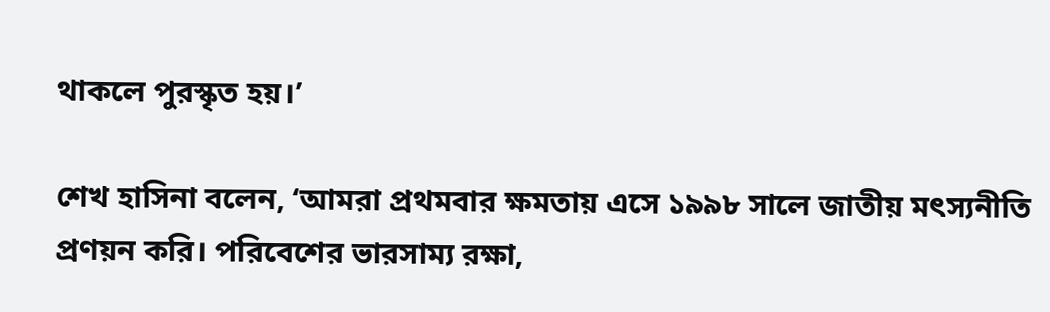থাকলে পুরস্কৃত হয়।’

শেখ হাসিনা বলেন, ‘আমরা প্রথমবার ক্ষমতায় এসে ১৯৯৮ সালে জাতীয় মৎস্যনীতি প্রণয়ন করি। পরিবেশের ভারসাম্য রক্ষা,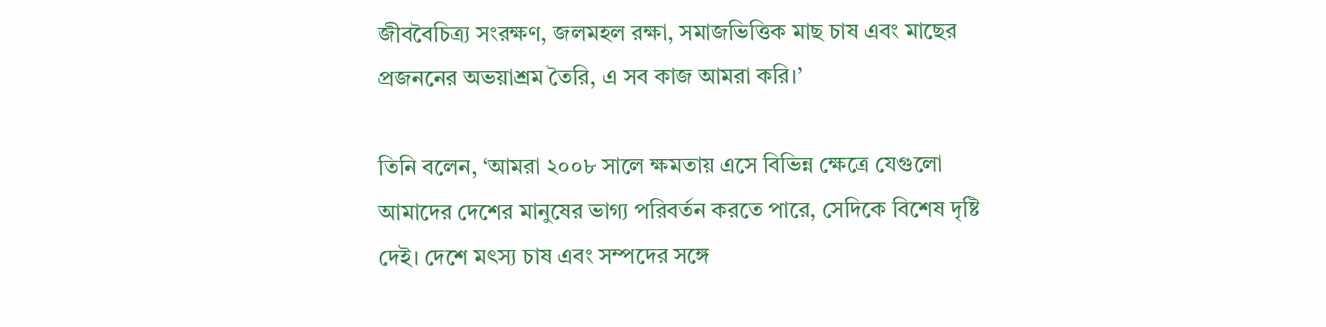জীববৈচিত্র্য সংরক্ষণ, জলমহল রক্ষা, সমাজভিত্তিক মাছ চাষ এবং মাছের প্রজননের অভয়াশ্রম তৈরি, এ সব কাজ আমরা করি।’

তিনি বলেন, ‘আমরা ২০০৮ সালে ক্ষমতায় এসে বিভিন্ন ক্ষেত্রে যেগুলো আমাদের দেশের মানুষের ভাগ্য পরিবর্তন করতে পারে, সেদিকে বিশেষ দৃষ্টি দেই। দেশে মৎস্য চাষ এবং সম্পদের সঙ্গে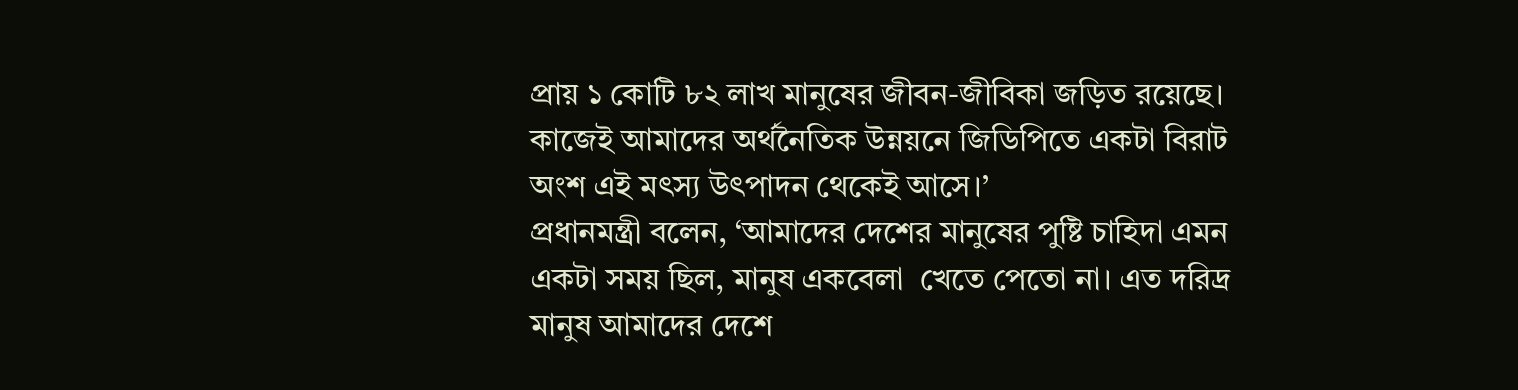প্রায় ১ কোটি ৮২ লাখ মানুষের জীবন-জীবিকা জড়িত রয়েছে। কাজেই আমাদের অর্থনৈতিক উন্নয়নে জিডিপিতে একটা বিরাট অংশ এই মৎস্য উৎপাদন থেকেই আসে।’
প্রধানমন্ত্রী বলেন, ‘আমাদের দেশের মানুষের পুষ্টি চাহিদা এমন একটা সময় ছিল, মানুষ একবেলা  খেতে পেতো না। এত দরিদ্র মানুষ আমাদের দেশে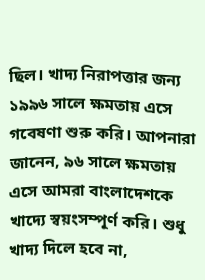ছিল। খাদ্য নিরাপত্তার জন্য ১৯৯৬ সালে ক্ষমতায় এসে গবেষণা শুরু করি। আপনারা জানেন, ৯৬ সালে ক্ষমতায় এসে আমরা বাংলাদেশকে খাদ্যে স্বয়ংসম্পূর্ণ করি। শুধু খাদ্য দিলে হবে না,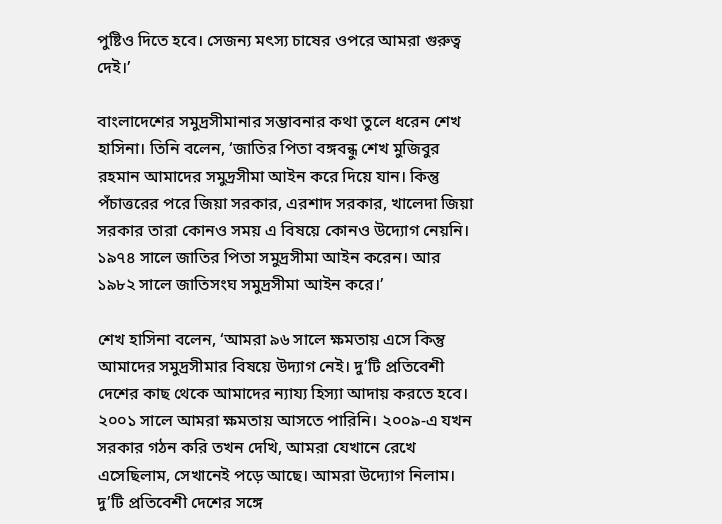পুষ্টিও দিতে হবে। সেজন্য মৎস্য চাষের ওপরে আমরা গুরুত্ব দেই।’

বাংলাদেশের সমুদ্রসীমানার সম্ভাবনার কথা তুলে ধরেন শেখ হাসিনা। তিনি বলেন, ‘জাতির পিতা বঙ্গবন্ধু শেখ মুজিবুর রহমান আমাদের সমুদ্রসীমা আইন করে দিয়ে যান। কিন্তু পঁচাত্তরের পরে জিয়া সরকার, এরশাদ সরকার, খালেদা জিয়া সরকার তারা কোনও সময় এ বিষয়ে কোনও উদ্যোগ নেয়নি। ১৯৭৪ সালে জাতির পিতা সমুদ্রসীমা আইন করেন। আর ১৯৮২ সালে জাতিসংঘ সমুদ্রসীমা আইন করে।’

শেখ হাসিনা বলেন, ‘আমরা ৯৬ সালে ক্ষমতায় এসে কিন্তু আমাদের সমুদ্রসীমার বিষয়ে উদ্যাগ নেই। দু’টি প্রতিবেশী দেশের কাছ থেকে আমাদের ন্যায্য হিস্যা আদায় করতে হবে। ২০০১ সালে আমরা ক্ষমতায় আসতে পারিনি। ২০০৯-এ যখন সরকার গঠন করি তখন দেখি, আমরা যেখানে রেখে এসেছিলাম, সেখানেই পড়ে আছে। আমরা উদ্যোগ নিলাম। দু’টি প্রতিবেশী দেশের সঙ্গে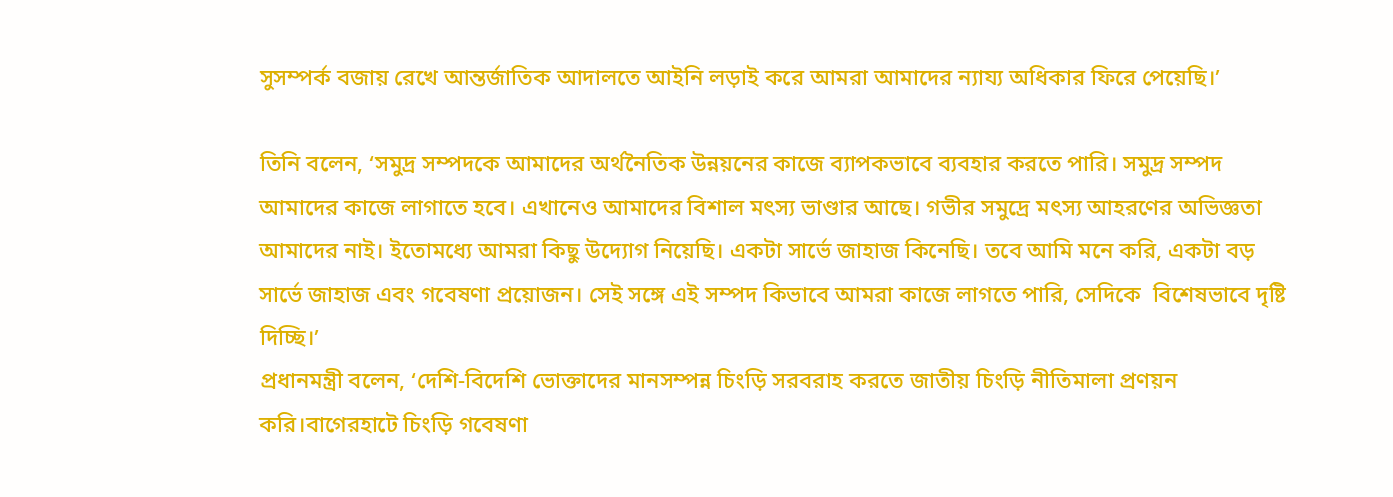সুসম্পর্ক বজায় রেখে আন্তর্জাতিক আদালতে আইনি লড়াই করে আমরা আমাদের ন্যায্য অধিকার ফিরে পেয়েছি।’

তিনি বলেন, ‘সমুদ্র সম্পদকে আমাদের অর্থনৈতিক উন্নয়নের কাজে ব্যাপকভাবে ব্যবহার করতে পারি। সমুদ্র সম্পদ আমাদের কাজে লাগাতে হবে। এখানেও আমাদের বিশাল মৎস্য ভাণ্ডার আছে। গভীর সমুদ্রে মৎস্য আহরণের অভিজ্ঞতা আমাদের নাই। ইতোমধ্যে আমরা কিছু উদ্যোগ নিয়েছি। একটা সার্ভে জাহাজ কিনেছি। তবে আমি মনে করি, একটা বড় সার্ভে জাহাজ এবং গবেষণা প্রয়োজন। সেই সঙ্গে এই সম্পদ কিভাবে আমরা কাজে লাগতে পারি, সেদিকে  বিশেষভাবে দৃষ্টি দিচ্ছি।’
প্রধানমন্ত্রী বলেন, ‘দেশি-বিদেশি ভোক্তাদের মানসম্পন্ন চিংড়ি সরবরাহ করতে জাতীয় চিংড়ি নীতিমালা প্রণয়ন করি।বাগেরহাটে চিংড়ি গবেষণা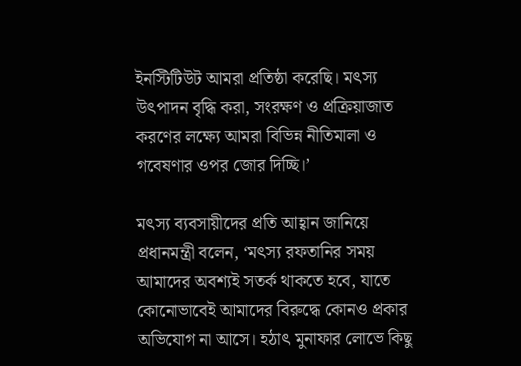ইনস্টিটিউট আমরা প্রতিষ্ঠা করেছি। মৎস্য উৎপাদন বৃদ্ধি করা, সংরক্ষণ ও প্রক্রিয়াজাত করণের লক্ষ্যে আমরা বিভিন্ন নীতিমালা ও গবেষণার ওপর জোর দিচ্ছি।’

মৎস্য ব্যবসায়ীদের প্রতি আহ্বান জানিয়ে প্রধানমন্ত্রী বলেন, ‘মৎস্য রফতানির সময় আমাদের অবশ্যই সতর্ক থাকতে হবে, যাতে কোনোভাবেই আমাদের বিরুদ্ধে কোনও প্রকার অভিযোগ না আসে। হঠাৎ মুনাফার লোভে কিছু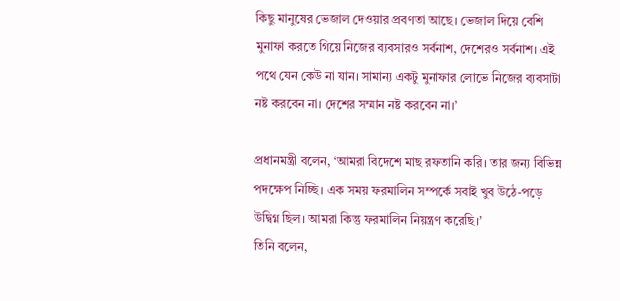কিছু মানুষের ভেজাল দেওয়ার প্রবণতা আছে। ভেজাল দিয়ে বেশি মুনাফা করতে গিয়ে নিজের ব্যবসারও সর্বনাশ, দেশেরও সর্বনাশ। এই পথে যেন কেউ না যান। সামান্য একটু মুনাফার লোভে নিজের ব্যবসাটা নষ্ট করবেন না। দেশের সম্মান নষ্ট করবেন না।’

প্রধানমন্ত্রী বলেন, ‘আমরা বিদেশে মাছ রফতানি করি। তার জন্য বিভিন্ন পদক্ষেপ নিচ্ছি। এক সময় ফরমালিন সম্পর্কে সবাই খুব উঠে-পড়ে উদ্বিগ্ন ছিল। আমরা কিন্তু ফরমালিন নিয়ন্ত্রণ করেছি।’
তিনি বলেন,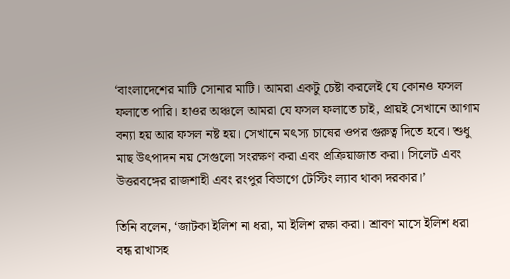‘বাংলাদেশের মাটি সোনার মাটি। আমরা একটু চেষ্টা করলেই যে কোনও ফসল ফলাতে পারি। হাওর অঞ্চলে আমরা যে ফসল ফলাতে চাই, প্রায়ই সেখানে আগাম বন্যা হয় আর ফসল নষ্ট হয়। সেখানে মৎস্য চাষের ওপর গুরুত্ব দিতে হবে। শুধু মাছ উৎপাদন নয় সেগুলো সংরক্ষণ করা এবং প্রক্রিয়াজাত করা। সিলেট এবং উত্তরবঙ্গের রাজশাহী এবং রংপুর বিভাগে টেস্টিং ল্যাব থাকা দরকার।’

তিনি বলেন, ‘জাটকা ইলিশ না ধরা, মা ইলিশ রক্ষা করা। শ্রাবণ মাসে ইলিশ ধরা বন্ধ রাখাসহ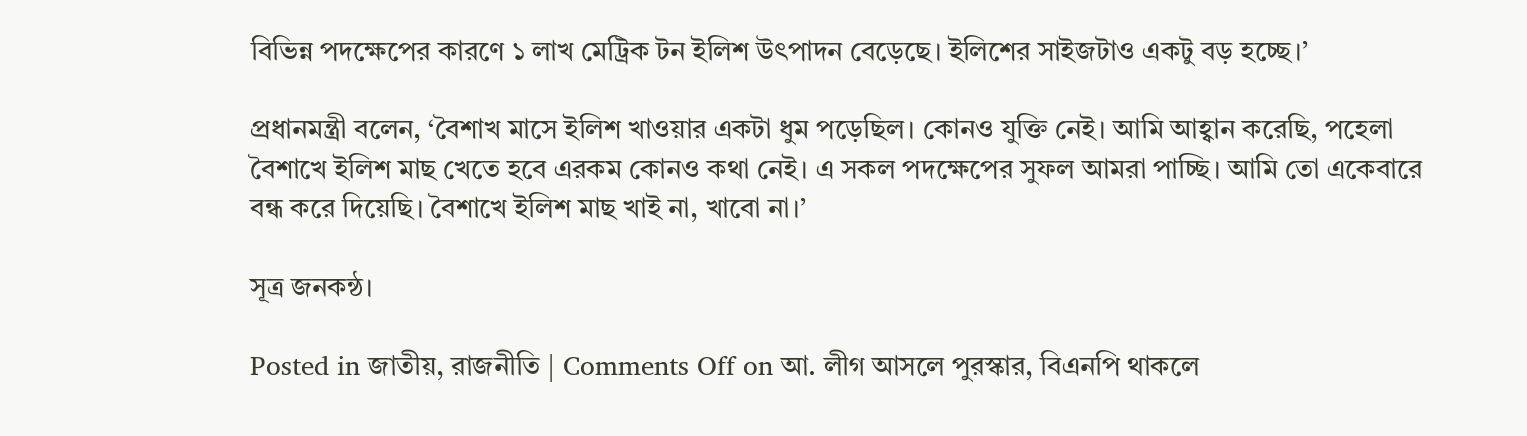বিভিন্ন পদক্ষেপের কারণে ১ লাখ মেট্রিক টন ইলিশ উৎপাদন বেড়েছে। ইলিশের সাইজটাও একটু বড় হচ্ছে।’

প্রধানমন্ত্রী বলেন, ‘বৈশাখ মাসে ইলিশ খাওয়ার একটা ধুম পড়েছিল। কোনও যুক্তি নেই। আমি আহ্বান করেছি, পহেলা বৈশাখে ইলিশ মাছ খেতে হবে এরকম কোনও কথা নেই। এ সকল পদক্ষেপের সুফল আমরা পাচ্ছি। আমি তো একেবারে বন্ধ করে দিয়েছি। বৈশাখে ইলিশ মাছ খাই না, খাবো না।’

সূত্র জনকন্ঠ।

Posted in জাতীয়, রাজনীতি | Comments Off on আ. লীগ আসলে পুরস্কার, বিএনপি থাকলে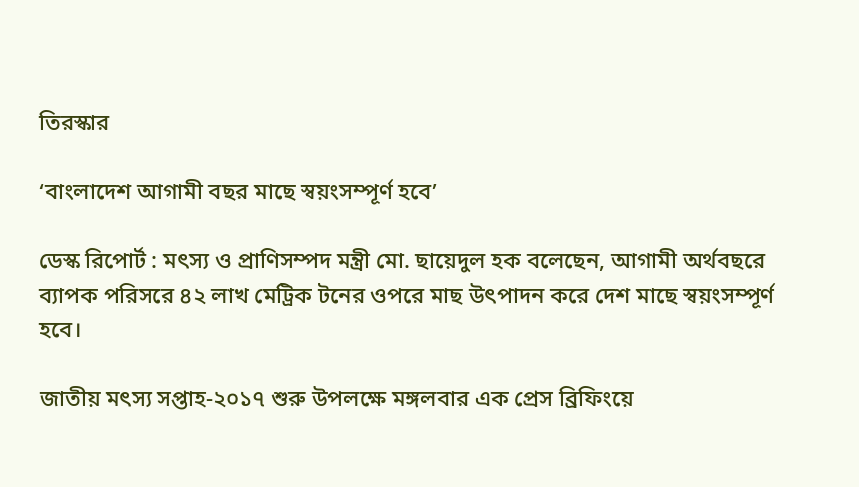তিরস্কার

‘বাংলাদেশ আগামী বছর মাছে স্বয়ংসম্পূর্ণ হবে’

ডেস্ক রিপোর্ট : মৎস্য ও প্রাণিসম্পদ মন্ত্রী মো. ছায়েদুল হক বলেছেন, আগামী অর্থবছরে ব্যাপক পরিসরে ৪২ লাখ মেট্রিক টনের ওপরে মাছ উৎপাদন করে দেশ মাছে স্বয়ংসম্পূর্ণ হবে।

জাতীয় মৎস্য সপ্তাহ-২০১৭ শুরু উপলক্ষে মঙ্গলবার এক প্রেস ব্রিফিংয়ে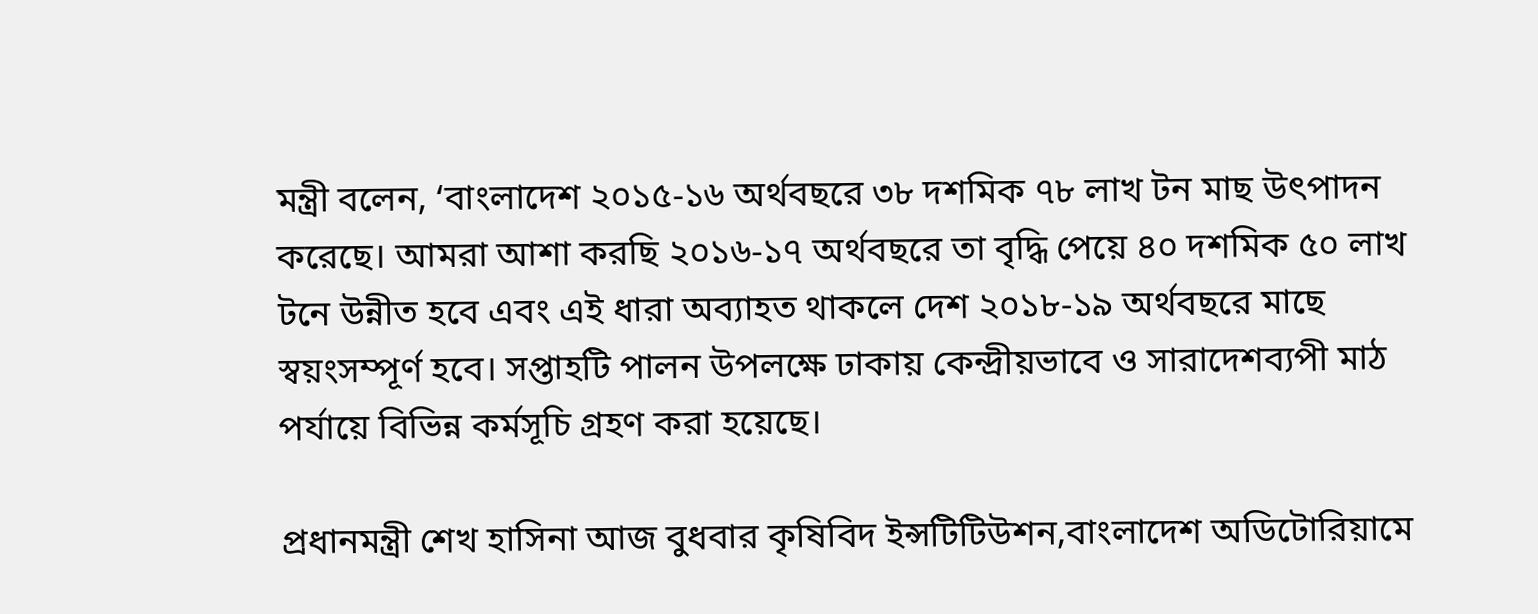মন্ত্রী বলেন, ‘বাংলাদেশ ২০১৫-১৬ অর্থবছরে ৩৮ দশমিক ৭৮ লাখ টন মাছ উৎপাদন করেছে। আমরা আশা করছি ২০১৬-১৭ অর্থবছরে তা বৃদ্ধি পেয়ে ৪০ দশমিক ৫০ লাখ টনে উন্নীত হবে এবং এই ধারা অব্যাহত থাকলে দেশ ২০১৮-১৯ অর্থবছরে মাছে স্বয়ংসম্পূর্ণ হবে। সপ্তাহটি পালন উপলক্ষে ঢাকায় কেন্দ্রীয়ভাবে ও সারাদেশব্যপী মাঠ পর্যায়ে বিভিন্ন কর্মসূচি গ্রহণ করা হয়েছে।

প্রধানমন্ত্রী শেখ হাসিনা আজ বুধবার কৃষিবিদ ইন্সটিটিউশন,বাংলাদেশ অডিটোরিয়ামে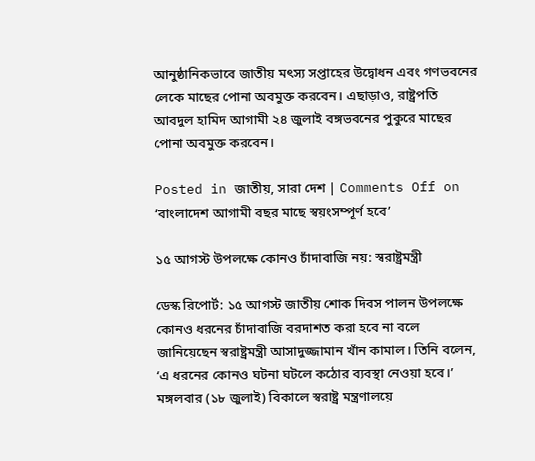আনুষ্ঠানিকভাবে জাতীয় মৎস্য সপ্তাহের উদ্বোধন এবং গণভবনের লেকে মাছের পোনা অবমুক্ত করবেন। এছাড়াও, রাষ্ট্রপতি আবদুল হামিদ আগামী ২৪ জুলাই বঙ্গভবনের পুকুরে মাছের পোনা অবমুক্ত করবেন।

Posted in জাতীয়, সারা দেশ | Comments Off on ‘বাংলাদেশ আগামী বছর মাছে স্বয়ংসম্পূর্ণ হবে’

১৫ আগস্ট উপলক্ষে কোনও চাঁদাবাজি নয়: স্বরাষ্ট্রমন্ত্রী

ডেস্ক রিপোর্ট: ১৫ আগস্ট জাতীয় শোক দিবস পালন উপলক্ষে কোনও ধরনের চাঁদাবাজি বরদাশত করা হবে না বলে জানিয়েছেন স্বরাষ্ট্রমন্ত্রী আসাদুজ্জামান খাঁন কামাল। তিনি বলেন, ‘এ ধরনের কোনও ঘটনা ঘটলে কঠোর ব্যবস্থা নেওয়া হবে।’ মঙ্গলবার (১৮ জুলাই) বিকালে স্বরাষ্ট্র মন্ত্রণালয়ে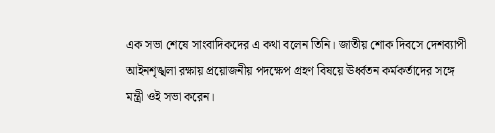এক সভা শেষে সাংবাদিকদের এ কথা বলেন তিনি। জাতীয় শোক দিবসে দেশব্যাপী আইনশৃঙ্খলা রক্ষায় প্রয়োজনীয় পদক্ষেপ গ্রহণ বিষয়ে ঊর্ধ্বতন কর্মকর্তাদের সঙ্গে মন্ত্রী ওই সভা করেন।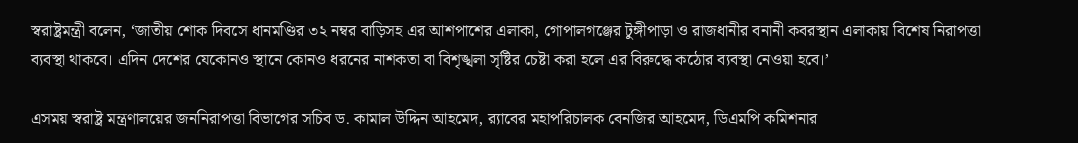স্বরাষ্ট্রমন্ত্রী বলেন, ‘জাতীয় শোক দিবসে ধানমণ্ডির ৩২ নম্বর বাড়িসহ এর আশপাশের এলাকা, গোপালগঞ্জের টুঙ্গীপাড়া ও রাজধানীর বনানী কবরস্থান এলাকায় বিশেষ নিরাপত্তা ব্যবস্থা থাকবে। এদিন দেশের যেকোনও স্থানে কোনও ধরনের নাশকতা বা বিশৃঙ্খলা সৃষ্টির চেষ্টা করা হলে এর বিরুদ্ধে কঠোর ব্যবস্থা নেওয়া হবে।’

এসময় স্বরাষ্ট্র মন্ত্রণালয়ের জননিরাপত্তা বিভাগের সচিব ড. কামাল উদ্দিন আহমেদ, র‌্যাবের মহাপরিচালক বেনজির আহমেদ, ডিএমপি কমিশনার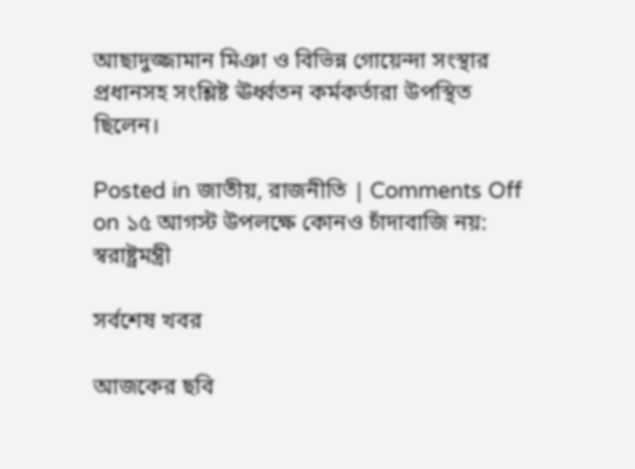আছাদুজ্জামান মিঞা ও বিভিন্ন গোয়েন্দা সংস্থার প্রধানসহ সংশ্লিষ্ট ঊর্ধ্বতন কর্মকর্তারা উপস্থিত ছিলেন।

Posted in জাতীয়, রাজনীতি | Comments Off on ১৫ আগস্ট উপলক্ষে কোনও চাঁদাবাজি নয়: স্বরাষ্ট্রমন্ত্রী

সর্বশেষ খবর

আজকের ছবি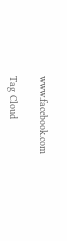www.facebook.com

Tag Cloud